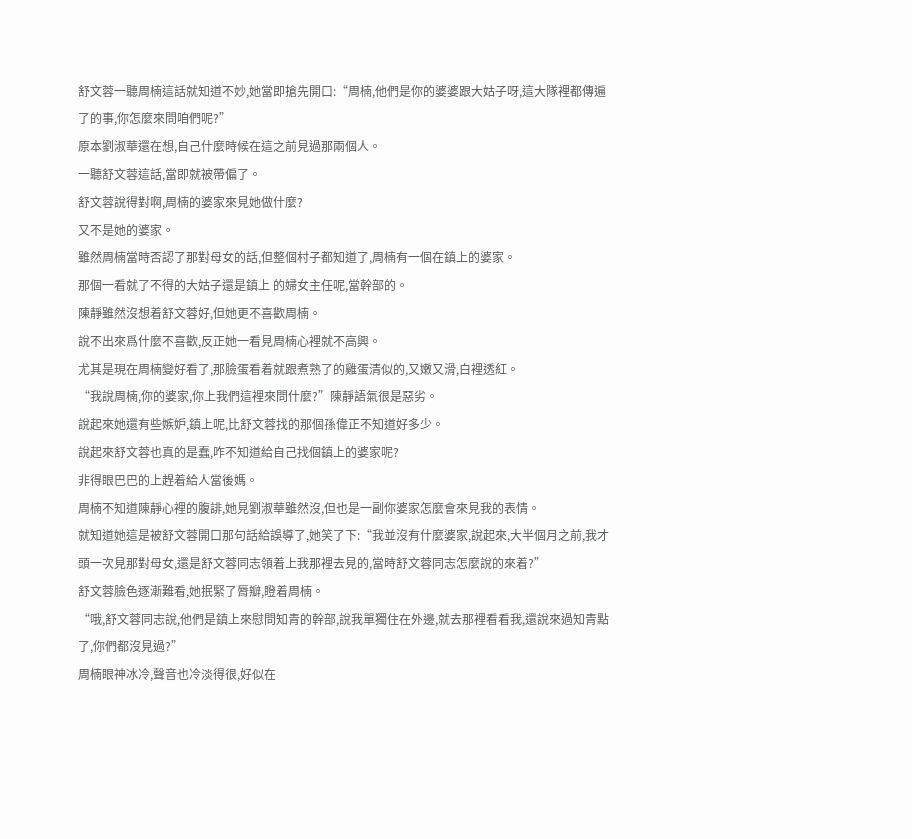舒文蓉一聽周楠這話就知道不妙,她當即搶先開口:“周楠,他們是你的婆婆跟大姑子呀,這大隊裡都傳遍了的事,你怎麼來問咱們呢?”
原本劉淑華還在想,自己什麼時候在這之前見過那兩個人。
一聽舒文蓉這話,當即就被帶偏了。
舒文蓉說得對啊,周楠的婆家來見她做什麼?
又不是她的婆家。
雖然周楠當時否認了那對母女的話,但整個村子都知道了,周楠有一個在鎮上的婆家。
那個一看就了不得的大姑子還是鎮上 的婦女主任呢,當幹部的。
陳靜雖然沒想着舒文蓉好,但她更不喜歡周楠。
說不出來爲什麼不喜歡,反正她一看見周楠心裡就不高興。
尤其是現在周楠變好看了,那臉蛋看着就跟煮熟了的雞蛋清似的,又嫩又滑,白裡透紅。
“我說周楠,你的婆家,你上我們這裡來問什麼?”陳靜語氣很是惡劣。
說起來她還有些嫉妒,鎮上呢,比舒文蓉找的那個孫偉正不知道好多少。
說起來舒文蓉也真的是蠢,咋不知道給自己找個鎮上的婆家呢?
非得眼巴巴的上趕着給人當後媽。
周楠不知道陳靜心裡的腹誹,她見劉淑華雖然沒,但也是一副你婆家怎麼會來見我的表情。
就知道她這是被舒文蓉開口那句話給誤導了,她笑了下:“我並沒有什麼婆家,說起來,大半個月之前,我才頭一次見那對母女,還是舒文蓉同志領着上我那裡去見的,當時舒文蓉同志怎麼說的來着?”
舒文蓉臉色逐漸難看,她抿緊了脣瓣,瞪着周楠。
“哦,舒文蓉同志說,他們是鎮上來慰問知青的幹部,說我單獨住在外邊,就去那裡看看我,還說來過知青點了,你們都沒見過?”
周楠眼神冰冷,聲音也冷淡得很,好似在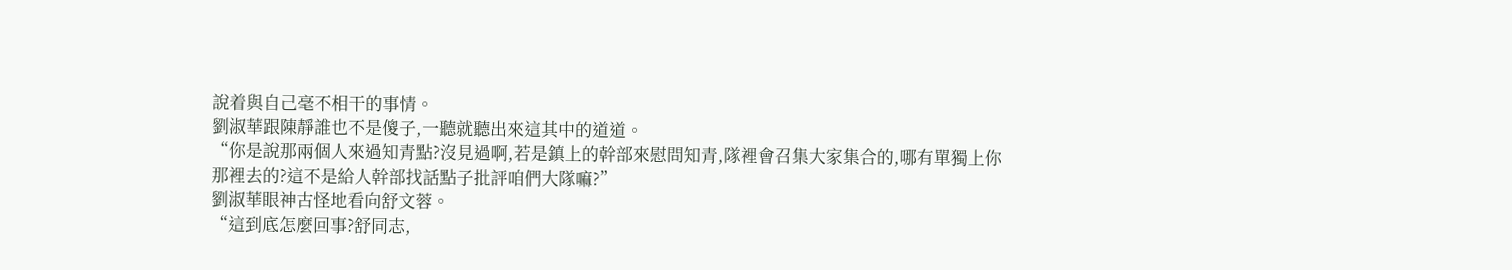說着與自己毫不相干的事情。
劉淑華跟陳靜誰也不是傻子,一聽就聽出來這其中的道道。
“你是說那兩個人來過知青點?沒見過啊,若是鎮上的幹部來慰問知青,隊裡會召集大家集合的,哪有單獨上你那裡去的?這不是給人幹部找話點子批評咱們大隊嘛?”
劉淑華眼神古怪地看向舒文蓉。
“這到底怎麼回事?舒同志,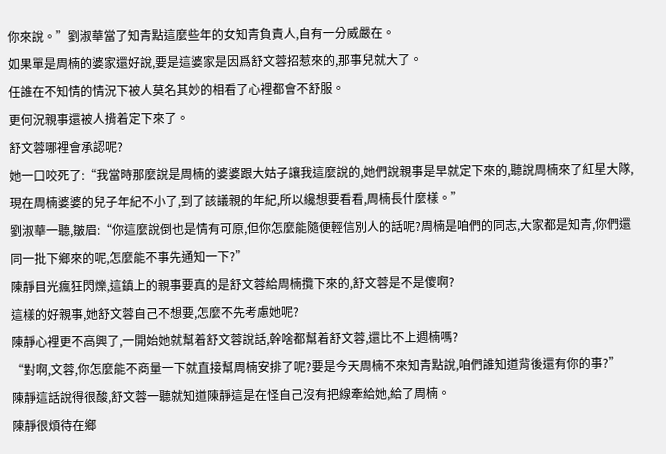你來說。”劉淑華當了知青點這麼些年的女知青負責人,自有一分威嚴在。
如果單是周楠的婆家還好說,要是這婆家是因爲舒文蓉招惹來的,那事兒就大了。
任誰在不知情的情況下被人莫名其妙的相看了心裡都會不舒服。
更何況親事還被人揹着定下來了。
舒文蓉哪裡會承認呢?
她一口咬死了:“我當時那麼說是周楠的婆婆跟大姑子讓我這麼說的,她們說親事是早就定下來的,聽說周楠來了紅星大隊,現在周楠婆婆的兒子年紀不小了,到了該議親的年紀,所以纔想要看看,周楠長什麼樣。”
劉淑華一聽,皺眉:“你這麼說倒也是情有可原,但你怎麼能隨便輕信別人的話呢?周楠是咱們的同志,大家都是知青,你們還同一批下鄉來的呢,怎麼能不事先通知一下?”
陳靜目光瘋狂閃爍,這鎮上的親事要真的是舒文蓉給周楠攬下來的,舒文蓉是不是傻啊?
這樣的好親事,她舒文蓉自己不想要,怎麼不先考慮她呢?
陳靜心裡更不高興了,一開始她就幫着舒文蓉說話,幹啥都幫着舒文蓉,還比不上週楠嗎?
“對啊,文蓉,你怎麼能不商量一下就直接幫周楠安排了呢?要是今天周楠不來知青點說,咱們誰知道背後還有你的事?”
陳靜這話說得很酸,舒文蓉一聽就知道陳靜這是在怪自己沒有把線牽給她,給了周楠。
陳靜很煩待在鄉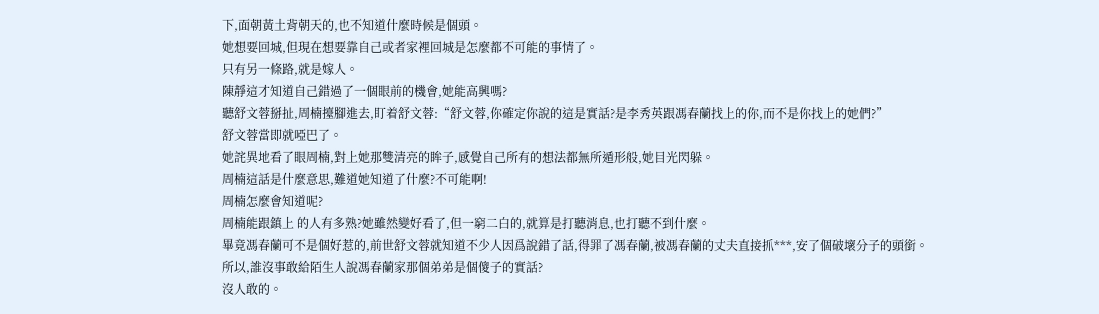下,面朝黃土背朝天的,也不知道什麼時候是個頭。
她想要回城,但現在想要靠自己或者家裡回城是怎麼都不可能的事情了。
只有另一條路,就是嫁人。
陳靜這才知道自己錯過了一個眼前的機會,她能高興嗎?
聽舒文蓉掰扯,周楠擡腳進去,盯着舒文蓉:“舒文蓉,你確定你說的這是實話?是李秀英跟馮春蘭找上的你,而不是你找上的她們?”
舒文蓉當即就啞巴了。
她詫異地看了眼周楠,對上她那雙清亮的眸子,感覺自己所有的想法都無所遁形般,她目光閃躲。
周楠這話是什麼意思,難道她知道了什麼?不可能啊!
周楠怎麼會知道呢?
周楠能跟鎮上 的人有多熟?她雖然變好看了,但一窮二白的,就算是打聽消息,也打聽不到什麼。
畢竟馮春蘭可不是個好惹的,前世舒文蓉就知道不少人因爲說錯了話,得罪了馮春蘭,被馮春蘭的丈夫直接抓***,安了個破壞分子的頭銜。
所以,誰沒事敢給陌生人說馮春蘭家那個弟弟是個傻子的實話?
沒人敢的。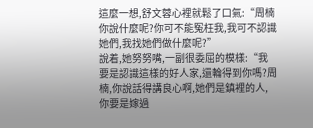這麼一想,舒文蓉心裡就鬆了口氣:“周楠你說什麼呢?你可不能冤枉我,我可不認識她們,我找她們做什麼呢?”
說着,她努努嘴,一副很委屈的模樣:“我要是認識這樣的好人家,還輪得到你嗎?周楠,你說話得講良心啊,她們是鎮裡的人,你要是嫁過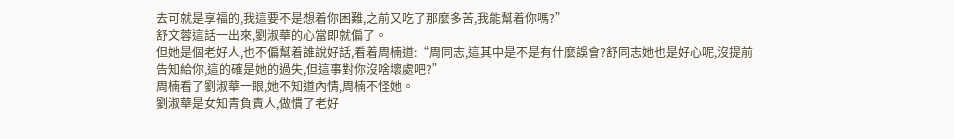去可就是享福的,我這要不是想着你困難,之前又吃了那麼多苦,我能幫着你嗎?”
舒文蓉這話一出來,劉淑華的心當即就偏了。
但她是個老好人,也不偏幫着誰說好話,看着周楠道:“周同志,這其中是不是有什麼誤會?舒同志她也是好心呢,沒提前告知給你,這的確是她的過失,但這事對你沒啥壞處吧?”
周楠看了劉淑華一眼,她不知道內情,周楠不怪她。
劉淑華是女知青負責人,做慣了老好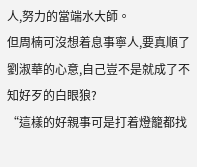人,努力的當端水大師。
但周楠可沒想着息事寧人,要真順了劉淑華的心意,自己豈不是就成了不知好歹的白眼狼?
“這樣的好親事可是打着燈籠都找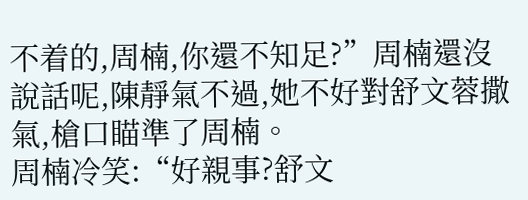不着的,周楠,你還不知足?”周楠還沒說話呢,陳靜氣不過,她不好對舒文蓉撒氣,槍口瞄準了周楠。
周楠冷笑:“好親事?舒文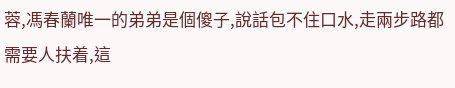蓉,馮春蘭唯一的弟弟是個傻子,說話包不住口水,走兩步路都需要人扶着,這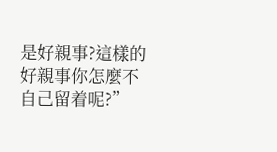是好親事?這樣的好親事你怎麼不自己留着呢?”